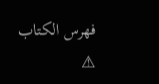فهرس الكتاب
⚠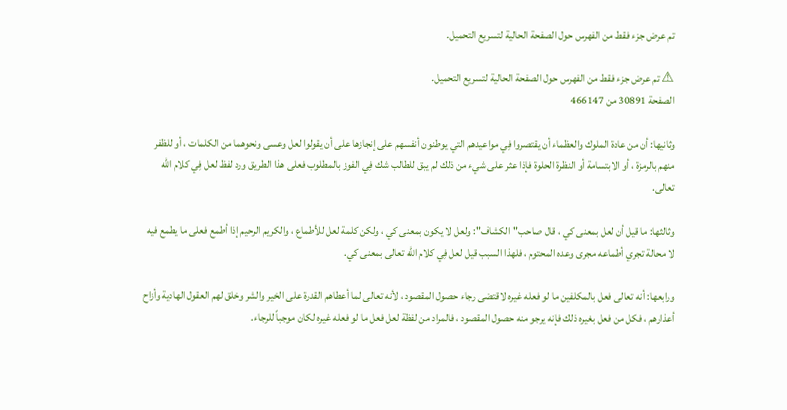تم عرض جزء فقط من الفهرس حول الصفحة الحالية لتسريع التحميل.

⚠ تم عرض جزء فقط من الفهرس حول الصفحة الحالية لتسريع التحميل.
الصفحة 30891 من 466147

وثانيها: أن من عادة الملوك والعظماء أن يقتصروا فِي مواعيدهم التي يوطنون أنفسهم على إنجازها على أن يقولوا لعل وعسى ونحوهما من الكلمات ، أو للظفر منهم بالرمزة ، أو الابتسامة أو النظرة الحلوة فإذا عثر على شيء من ذلك لم يبق للطالب شك فِي الفوز بالمطلوب فعلى هذا الطريق ورد لفظ لعل فِي كلام الله تعالى.

وثالثها: ما قيل أن لعل بمعنى كي ، قال صاحب"الكشاف": ولعل لا يكون بمعنى كي ، ولكن كلمة لعل للأطماع ، والكريم الرحيم إذا أطمع فعلى ما يطمع فيه لا محالة تجري أطماعه مجرى وعده المحتوم ، فلهذا السبب قيل لعل فِي كلام الله تعالى بمعنى كي.

ورابعها: أنه تعالى فعل بالمكلفين ما لو فعله غيره لاقتضى رجاء حصول المقصود ، لأنه تعالى لما أعطاهم القدرة على الخير والشر وخلق لهم العقول الهادية وأزاح أعذارهم ، فكل من فعل بغيره ذلك فإنه يرجو منه حصول المقصود ، فالمراد من لفظة لعل فعل ما لو فعله غيره لكان موجباً للرجاء.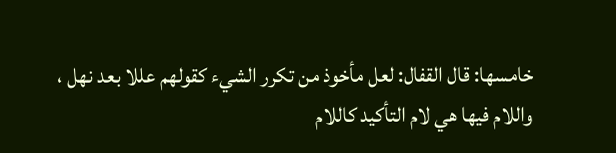خامسها: قال القفال: لعل مأخوذ من تكرر الشيء كقولهم عللا بعد نهل ، واللام فيها هي لام التأكيد كاللام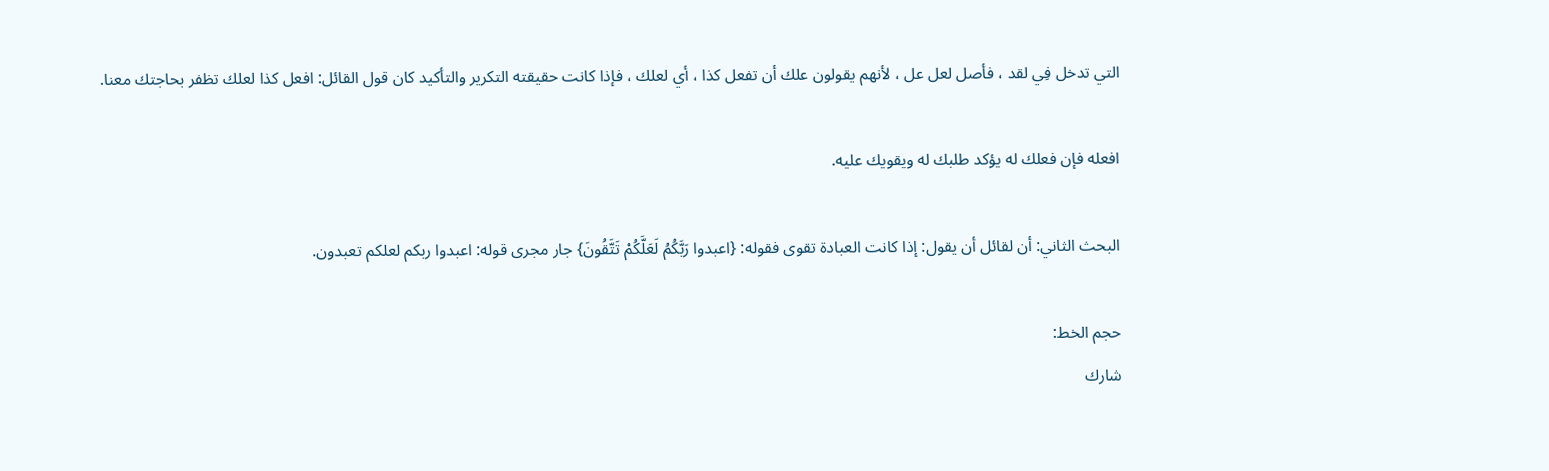التي تدخل فِي لقد ، فأصل لعل عل ، لأنهم يقولون علك أن تفعل كذا ، أي لعلك ، فإذا كانت حقيقته التكرير والتأكيد كان قول القائل: افعل كذا لعلك تظفر بحاجتك معنا.

افعله فإن فعلك له يؤكد طلبك له ويقويك عليه.

البحث الثاني: أن لقائل أن يقول: إذا كانت العبادة تقوى فقوله: {اعبدوا رَبَّكُمُ لَعَلَّكُمْ تَتَّقُونَ} جار مجرى قوله: اعبدوا ربكم لعلكم تعبدون.

حجم الخط:
شارك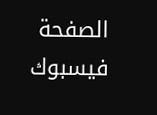الصفحة
فيسبوك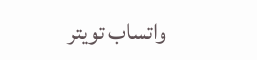واتساب تويتر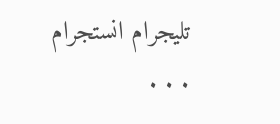تليجرام انستجرام
. . .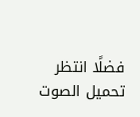فضلًا انتظر تحميل الصوت